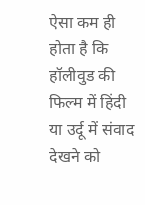ऐसा कम ही होता है कि हॉलीवुड की फिल्म में हिंदी या उर्दू में संवाद देखने को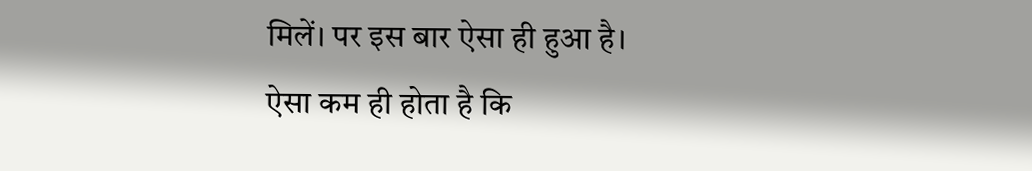मिलें। पर इस बार ऐसा ही हुआ है।
ऐसा कम ही होता है कि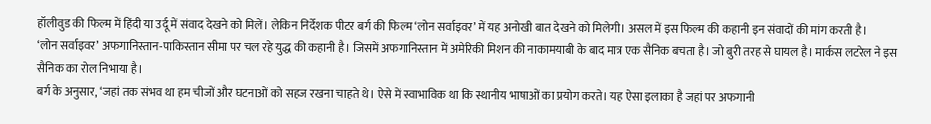हॉलीवुड की फिल्म में हिंदी या उर्दू में संवाद देखने को मिलें। लेकिन निर्देशक पीटर बर्ग की फिल्म ‘लोन सर्वाइवर’ में यह अनोखी बात देखने को मिलेगी। असल में इस फिल्म की कहानी इन संवादों की मांग करती है।
‘लोन सर्वाइवर’ अफगानिस्तान-पाकिस्तान सीमा पर चल रहे युद्ध की कहानी है। जिसमें अफगानिस्तान में अमेरिकी मिशन की नाकामयाबी के बाद मात्र एक सैनिक बचता है। जो बुरी तरह से घायल है। मार्कस लटरेल ने इस सैनिक का रोल निभाया है।
बर्ग के अनुसार, ‘जहां तक संभव था हम चीजों और घटनाओं को सहज रखना चाहते थे। ऐसे में स्वाभाविक था कि स्थानीय भाषाओं का प्रयोग करते। यह ऐसा इलाका है जहां पर अफगानी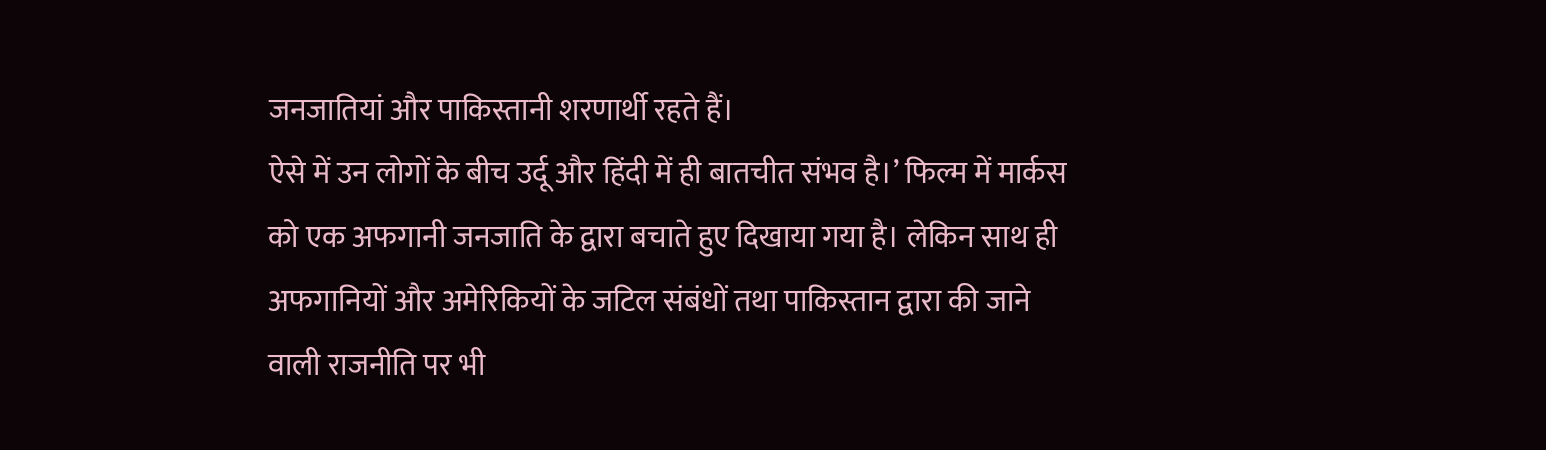जनजातियां और पाकिस्तानी शरणार्थी रहते हैं।
ऐसे में उन लोगों के बीच उर्दू और हिंदी में ही बातचीत संभव है।’ फिल्म में मार्कस को एक अफगानी जनजाति के द्वारा बचाते हुए दिखाया गया है। लेकिन साथ ही अफगानियों और अमेरिकियों के जटिल संबंधों तथा पाकिस्तान द्वारा की जाने वाली राजनीति पर भी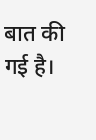बात की गई है।